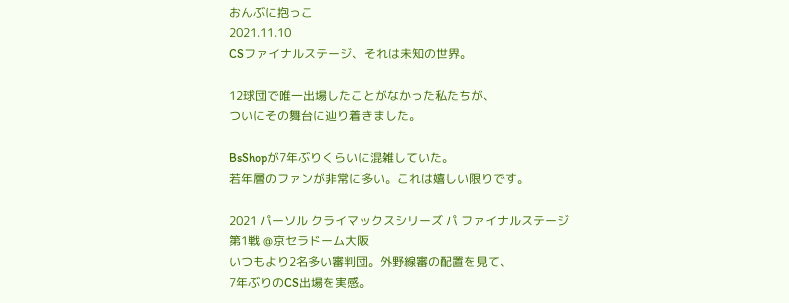おんぶに抱っこ
2021.11.10
CSファイナルステージ、それは未知の世界。

12球団で唯一出場したことがなかった私たちが、
ついにその舞台に辿り着きました。

BsShopが7年ぶりくらいに混雑していた。
若年層のファンが非常に多い。これは嬉しい限りです。

2021 パーソル クライマックスシリーズ パ ファイナルステージ
第1戦 @京セラドーム大阪
いつもより2名多い審判団。外野線審の配置を見て、
7年ぶりのCS出場を実感。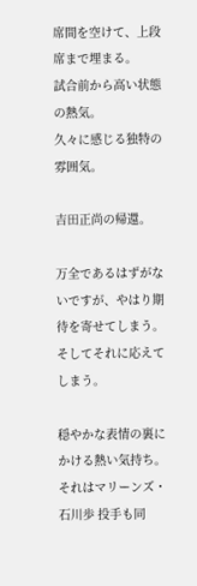席間を空けて、上段席まで埋まる。
試合前から高い状態の熱気。
久々に感じる独特の雰囲気。

吉田正尚の帰還。

万全であるはずがないですが、やはり期待を寄せてしまう。
そしてそれに応えてしまう。

穏やかな表情の裏にかける熱い気持ち。
それはマリーンズ・石川歩 投手も同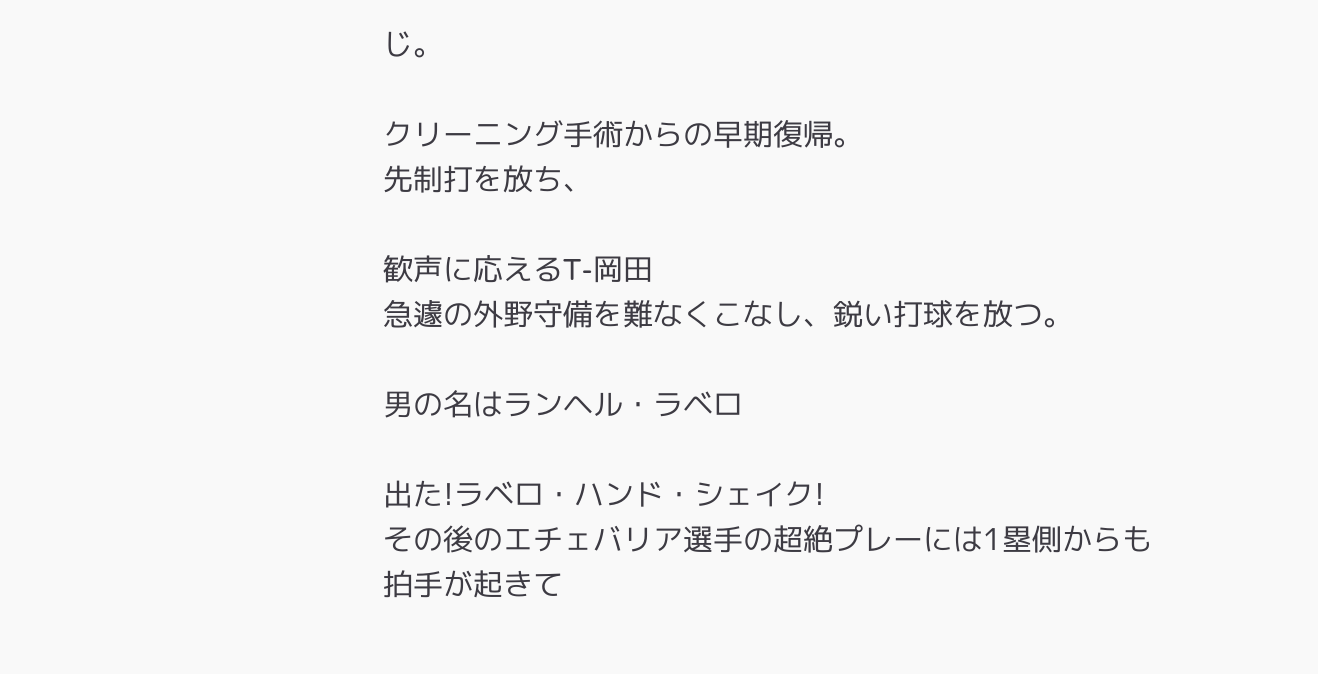じ。

クリーニング手術からの早期復帰。
先制打を放ち、

歓声に応えるT-岡田
急遽の外野守備を難なくこなし、鋭い打球を放つ。

男の名はランヘル・ラベロ

出た!ラベロ・ハンド・シェイク!
その後のエチェバリア選手の超絶プレーには1塁側からも拍手が起きて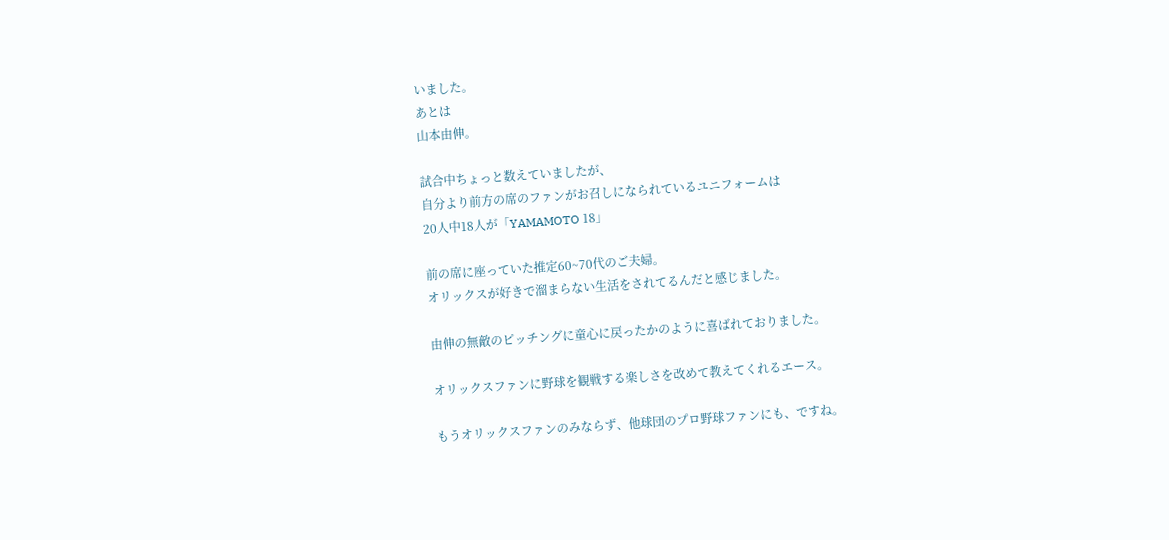いました。
あとは
山本由伸。

試合中ちょっと数えていましたが、
自分より前方の席のファンがお召しになられているユニフォームは
20人中18人が「YAMAMOTO 18」

前の席に座っていた推定60~70代のご夫婦。
オリックスが好きで溜まらない生活をされてるんだと感じました。

由伸の無敵のピッチングに童心に戻ったかのように喜ばれておりました。

オリックスファンに野球を観戦する楽しさを改めて教えてくれるエース。

もうオリックスファンのみならず、他球団のプロ野球ファンにも、ですね。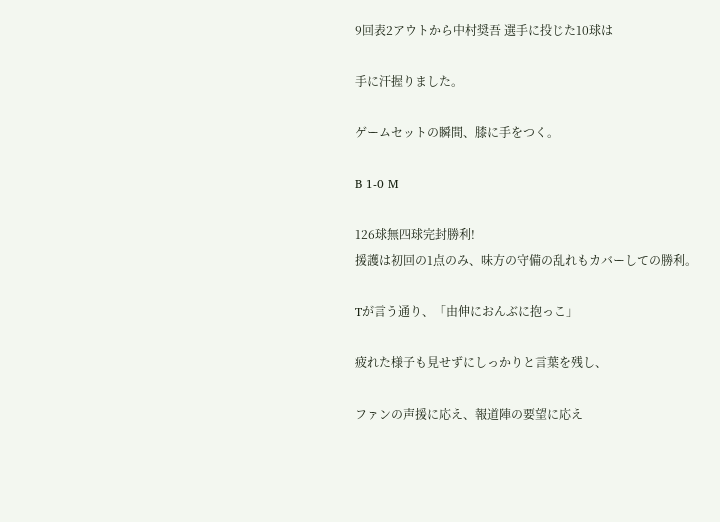9回表2アウトから中村奨吾 選手に投じた10球は

手に汗握りました。

ゲームセットの瞬間、膝に手をつく。

B 1-0 M

126球無四球完封勝利!
援護は初回の1点のみ、味方の守備の乱れもカバーしての勝利。

Tが言う通り、「由伸におんぶに抱っこ」

疲れた様子も見せずにしっかりと言葉を残し、

ファンの声援に応え、報道陣の要望に応え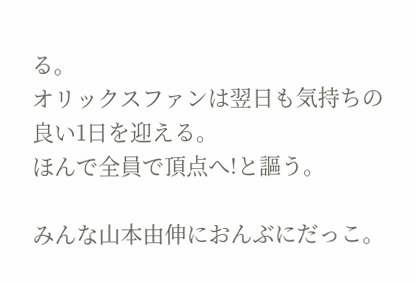る。
オリックスファンは翌日も気持ちの良い1日を迎える。
ほんで全員で頂点へ!と謳う。

みんな山本由伸におんぶにだっこ。